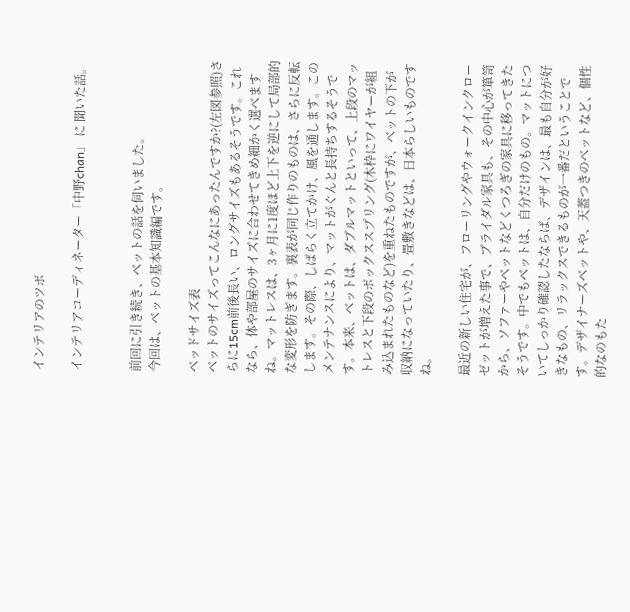インテリアのツボ

インテリアコーディネーター「中野chan」 に 聞いた話。


前回に引き続き、ベットの話を伺いました。
今回は、ベットの基本知識編です。

ベッドサイズ表
ベットのサイズってこんなにあったんですか?(左図参照)さらに15cm前後長い、ロングサイズもあるそうです。これなら、体や部屋のサイズに合わせてきめ細かく選べますね。マットレスは、3ヶ月に1度ほど上下を逆にして局部的な変形を防ぎます。裏表が同じ作りのものは、さらに反転します。その際、しばらく立てかけ、風を通します。このメンテナンスにより、マットがぐんと長持ちするそうです。本来、ベットは、ダブルマットといって、上段のマットレスと下段のボックススプリング(木枠にワイヤーが組み込まれたものなど)を重ねたものですが、ベットの下が収納になっていたり、畳敷きなどは、日本らしいものですね。

最近の新しい住宅が、フローリングやウォークインクローゼットが増えた事で、ブライダル家具も、その中心が箪笥から、ソファーやベットなどくつろぎの家具に移ってきたそうです。中でもベットは、自分だけのもの。マットについてしっかり確認したならば、デザインは、最も自分が好きなもの、リラックスできるものが一番だということです。デザイナーズベットや、天蓋つきのベットなど、個性的なのもた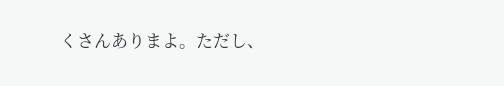くさんありまよ。ただし、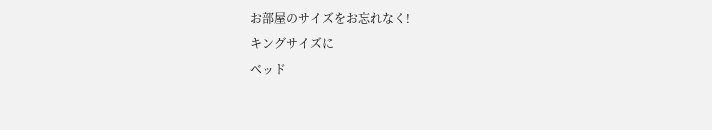お部屋のサイズをお忘れなく!
キングサイズに
ベッド